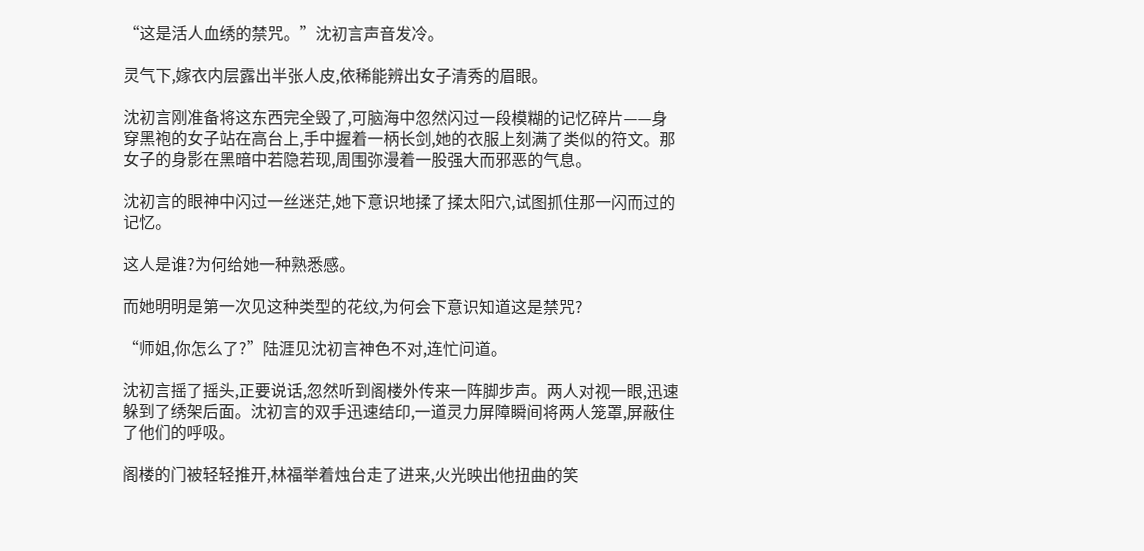“这是活人血绣的禁咒。”沈初言声音发冷。

灵气下,嫁衣内层露出半张人皮,依稀能辨出女子清秀的眉眼。

沈初言刚准备将这东西完全毁了,可脑海中忽然闪过一段模糊的记忆碎片——身穿黑袍的女子站在高台上,手中握着一柄长剑,她的衣服上刻满了类似的符文。那女子的身影在黑暗中若隐若现,周围弥漫着一股强大而邪恶的气息。

沈初言的眼神中闪过一丝迷茫,她下意识地揉了揉太阳穴,试图抓住那一闪而过的记忆。

这人是谁?为何给她一种熟悉感。

而她明明是第一次见这种类型的花纹,为何会下意识知道这是禁咒?

“师姐,你怎么了?”陆涯见沈初言神色不对,连忙问道。

沈初言摇了摇头,正要说话,忽然听到阁楼外传来一阵脚步声。两人对视一眼,迅速躲到了绣架后面。沈初言的双手迅速结印,一道灵力屏障瞬间将两人笼罩,屏蔽住了他们的呼吸。

阁楼的门被轻轻推开,林福举着烛台走了进来,火光映出他扭曲的笑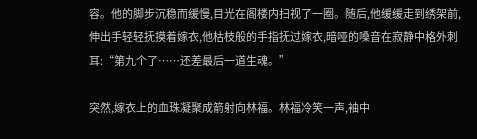容。他的脚步沉稳而缓慢,目光在阁楼内扫视了一圈。随后,他缓缓走到绣架前,伸出手轻轻抚摸着嫁衣,他枯枝般的手指抚过嫁衣,暗哑的嗓音在寂静中格外刺耳:“第九个了……还差最后一道生魂。”

突然,嫁衣上的血珠凝聚成箭射向林福。林福冷笑一声,袖中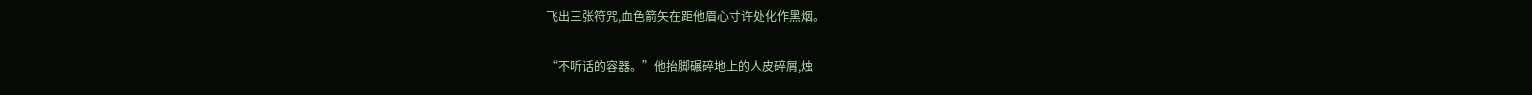飞出三张符咒,血色箭矢在距他眉心寸许处化作黑烟。

“不听话的容器。”他抬脚碾碎地上的人皮碎屑,烛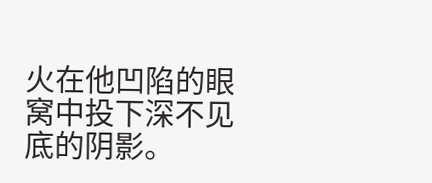火在他凹陷的眼窝中投下深不见底的阴影。